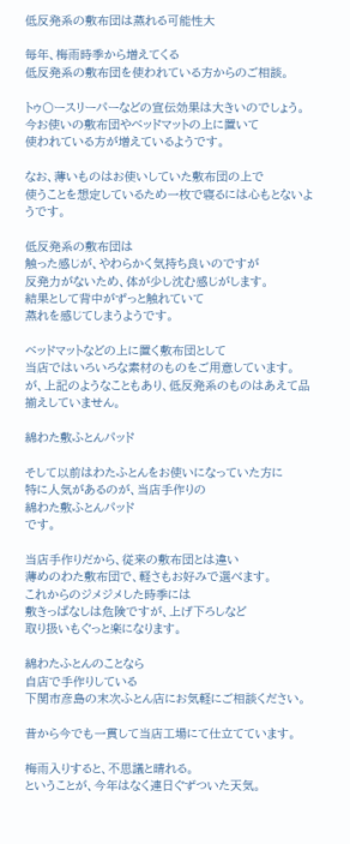低反発系の敷布団は蒸れる可能性大

毎年、梅雨時季から増えてくる
低反発系の敷布団を使われている方からのご相談。

トゥ〇ースリーパーなどの宣伝効果は大きいのでしょう。
今お使いの敷布団やベッドマットの上に置いて
使われている方が増えているようです。

なお、薄いものはお使いしていた敷布団の上で
使うことを想定しているため一枚で寝るには心もとないようです。

低反発系の敷布団は
触った感じが、やわらかく気持ち良いのですが
反発力がないため、体が少し沈む感じがします。
結果として背中がずっと触れていて
蒸れを感じてしまうようです。

ベッドマットなどの上に置く敷布団として
当店ではいろいろな素材のものをご用意しています。
が、上記のようなこともあり、低反発系のものはあえて品揃えしていません。

綿わた敷ふとんパッド

そして以前はわたふとんをお使いになっていた方に
特に人気があるのが、当店手作りの
綿わた敷ふとんパッド
です。

当店手作りだから、従来の敷布団とは違い
薄めのわた敷布団で、軽さもお好みで選べます。
これからのジメジメした時季には
敷きっぱなしは危険ですが、上げ下ろしなど
取り扱いもぐっと楽になります。

綿わたふとんのことなら
自店で手作りしている
下関市彦島の末次ふとん店にお気軽にご相談ください。

昔から今でも一貫して当店工場にて仕立てています。

梅雨入りすると、不思議と晴れる。
ということが、今年はなく連日ぐずついた天気。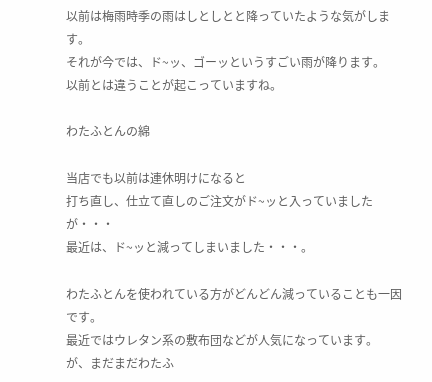以前は梅雨時季の雨はしとしとと降っていたような気がします。
それが今では、ド~ッ、ゴーッというすごい雨が降ります。
以前とは違うことが起こっていますね。

わたふとんの綿

当店でも以前は連休明けになると
打ち直し、仕立て直しのご注文がド~ッと入っていましたが・・・
最近は、ド~ッと減ってしまいました・・・。

わたふとんを使われている方がどんどん減っていることも一因です。
最近ではウレタン系の敷布団などが人気になっています。
が、まだまだわたふ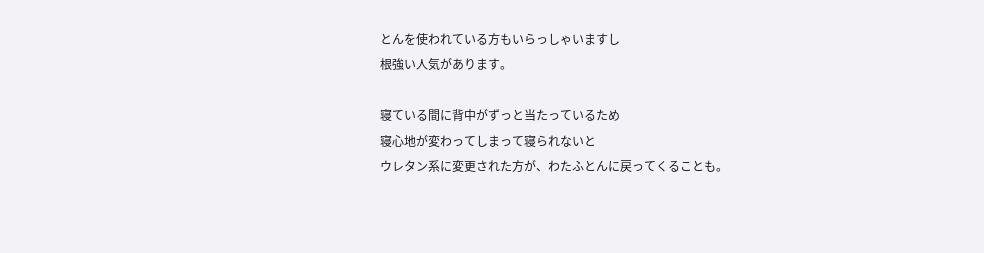とんを使われている方もいらっしゃいますし
根強い人気があります。

寝ている間に背中がずっと当たっているため
寝心地が変わってしまって寝られないと
ウレタン系に変更された方が、わたふとんに戻ってくることも。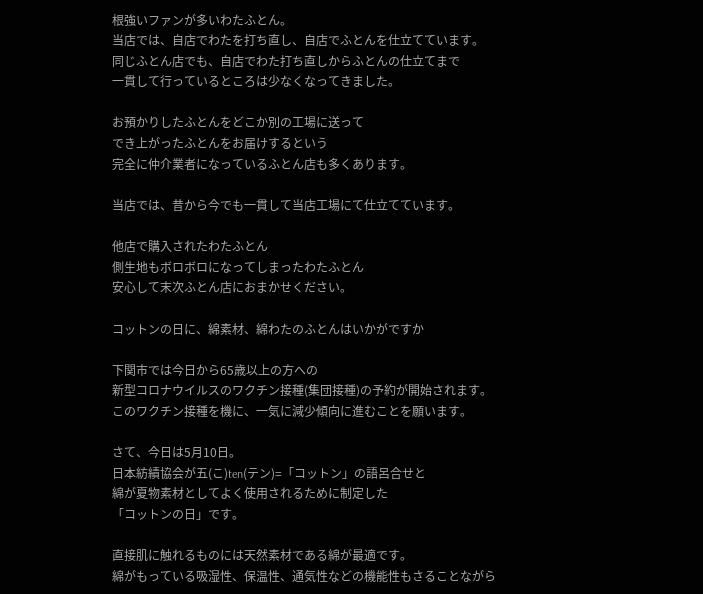根強いファンが多いわたふとん。
当店では、自店でわたを打ち直し、自店でふとんを仕立てています。
同じふとん店でも、自店でわた打ち直しからふとんの仕立てまで
一貫して行っているところは少なくなってきました。

お預かりしたふとんをどこか別の工場に送って
でき上がったふとんをお届けするという
完全に仲介業者になっているふとん店も多くあります。

当店では、昔から今でも一貫して当店工場にて仕立てています。

他店で購入されたわたふとん
側生地もボロボロになってしまったわたふとん
安心して末次ふとん店におまかせください。

コットンの日に、綿素材、綿わたのふとんはいかがですか

下関市では今日から65歳以上の方への
新型コロナウイルスのワクチン接種(集団接種)の予約が開始されます。
このワクチン接種を機に、一気に減少傾向に進むことを願います。

さて、今日は5月10日。
日本紡績協会が五(こ)ten(テン)=「コットン」の語呂合せと
綿が夏物素材としてよく使用されるために制定した
「コットンの日」です。

直接肌に触れるものには天然素材である綿が最適です。
綿がもっている吸湿性、保温性、通気性などの機能性もさることながら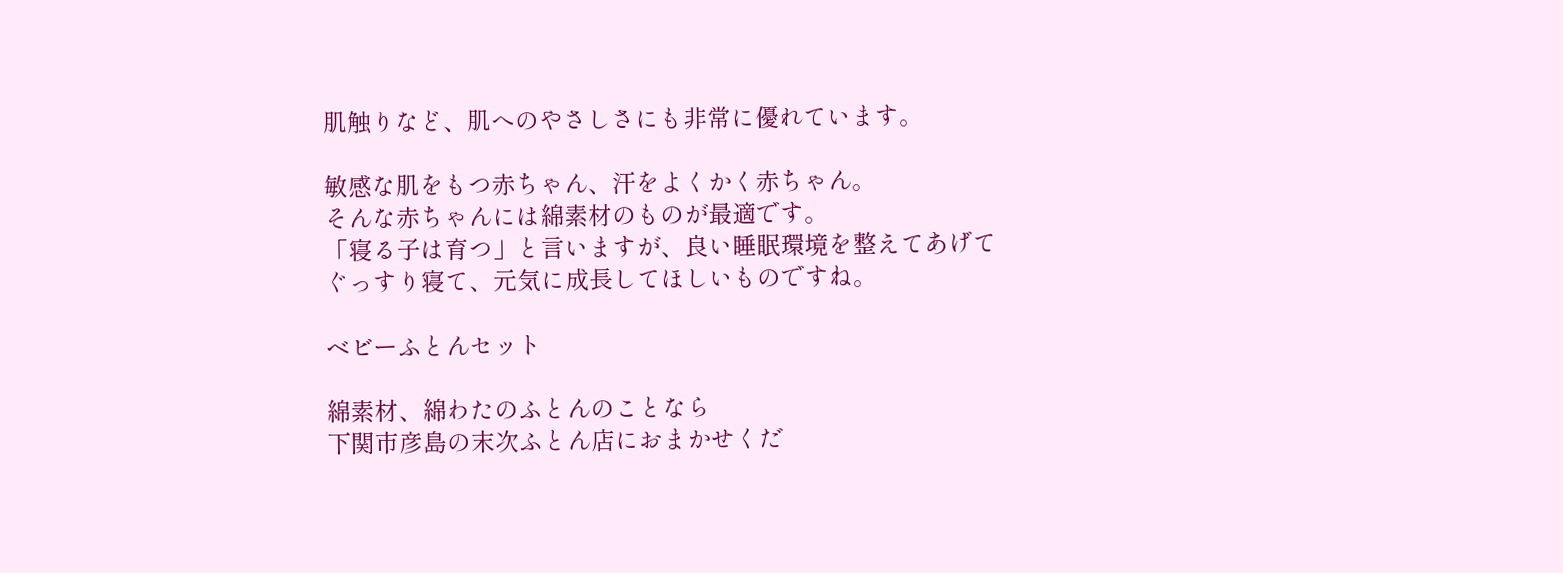肌触りなど、肌へのやさしさにも非常に優れています。

敏感な肌をもつ赤ちゃん、汗をよくかく赤ちゃん。
そんな赤ちゃんには綿素材のものが最適です。
「寝る子は育つ」と言いますが、良い睡眠環境を整えてあげて
ぐっすり寝て、元気に成長してほしいものですね。

ベビーふとんセット

綿素材、綿わたのふとんのことなら
下関市彦島の末次ふとん店におまかせくだ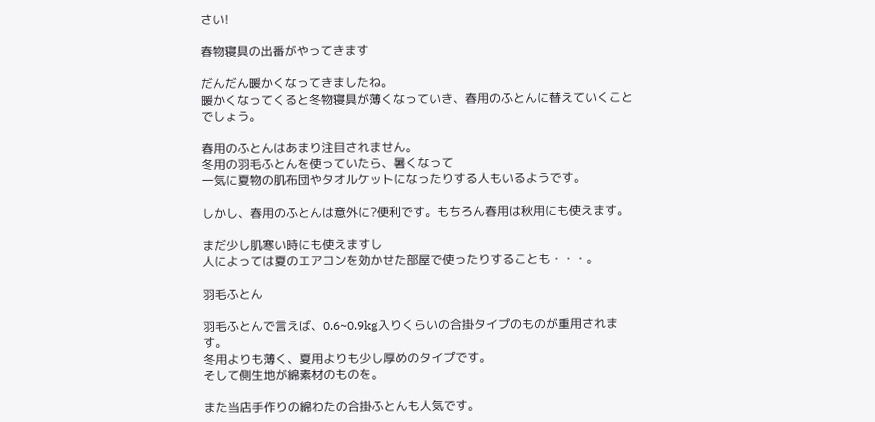さい!

春物寝具の出番がやってきます

だんだん暖かくなってきましたね。
暖かくなってくると冬物寝具が薄くなっていき、春用のふとんに替えていくことでしょう。

春用のふとんはあまり注目されません。
冬用の羽毛ふとんを使っていたら、暑くなって
一気に夏物の肌布団やタオルケットになったりする人もいるようです。

しかし、春用のふとんは意外に?便利です。もちろん春用は秋用にも使えます。

まだ少し肌寒い時にも使えますし
人によっては夏のエアコンを効かせた部屋で使ったりすることも・・・。

羽毛ふとん

羽毛ふとんで言えば、0.6~0.9kg入りくらいの合掛タイプのものが重用されます。
冬用よりも薄く、夏用よりも少し厚めのタイプです。
そして側生地が綿素材のものを。

また当店手作りの綿わたの合掛ふとんも人気です。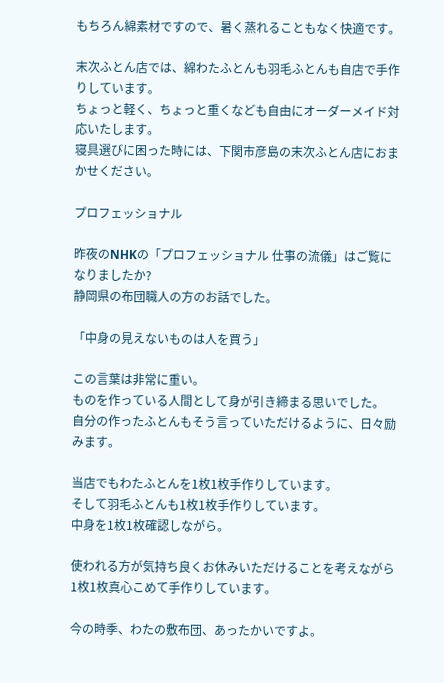もちろん綿素材ですので、暑く蒸れることもなく快適です。

末次ふとん店では、綿わたふとんも羽毛ふとんも自店で手作りしています。
ちょっと軽く、ちょっと重くなども自由にオーダーメイド対応いたします。
寝具選びに困った時には、下関市彦島の末次ふとん店におまかせください。

プロフェッショナル

昨夜のNHKの「プロフェッショナル 仕事の流儀」はご覧になりましたか?
静岡県の布団職人の方のお話でした。

「中身の見えないものは人を買う」

この言葉は非常に重い。
ものを作っている人間として身が引き締まる思いでした。
自分の作ったふとんもそう言っていただけるように、日々励みます。

当店でもわたふとんを1枚1枚手作りしています。
そして羽毛ふとんも1枚1枚手作りしています。
中身を1枚1枚確認しながら。

使われる方が気持ち良くお休みいただけることを考えながら1枚1枚真心こめて手作りしています。

今の時季、わたの敷布団、あったかいですよ。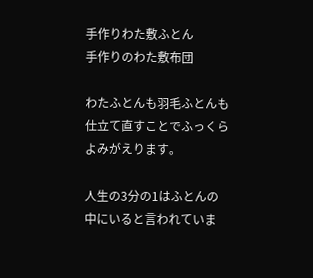手作りわた敷ふとん
手作りのわた敷布団

わたふとんも羽毛ふとんも仕立て直すことでふっくらよみがえります。

人生の3分の1はふとんの中にいると言われていま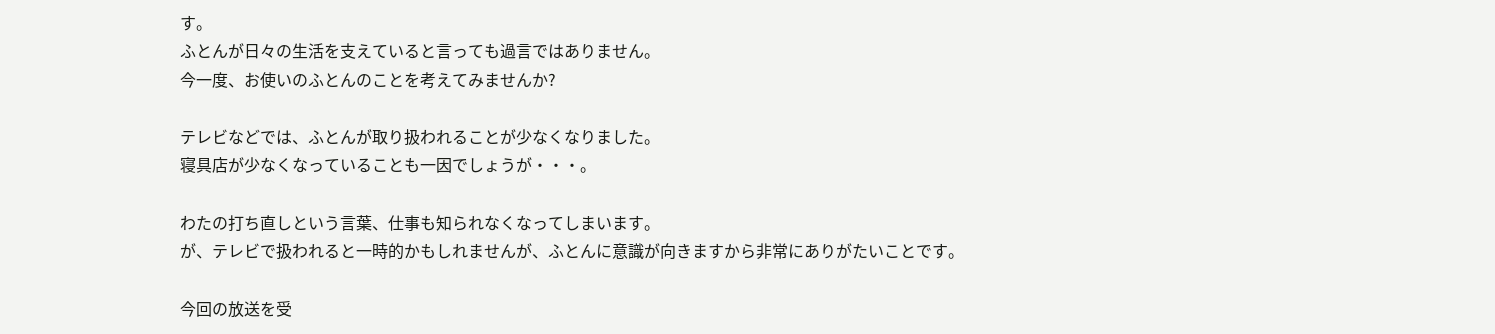す。
ふとんが日々の生活を支えていると言っても過言ではありません。
今一度、お使いのふとんのことを考えてみませんか?

テレビなどでは、ふとんが取り扱われることが少なくなりました。
寝具店が少なくなっていることも一因でしょうが・・・。

わたの打ち直しという言葉、仕事も知られなくなってしまいます。
が、テレビで扱われると一時的かもしれませんが、ふとんに意識が向きますから非常にありがたいことです。

今回の放送を受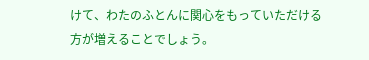けて、わたのふとんに関心をもっていただける方が増えることでしょう。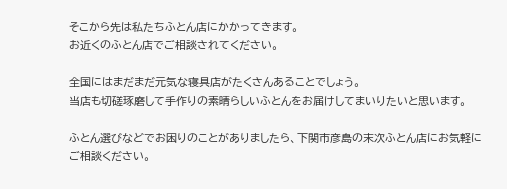そこから先は私たちふとん店にかかってきます。
お近くのふとん店でご相談されてください。

全国にはまだまだ元気な寝具店がたくさんあることでしょう。
当店も切磋琢磨して手作りの素晴らしいふとんをお届けしてまいりたいと思います。

ふとん選びなどでお困りのことがありましたら、下関市彦島の末次ふとん店にお気軽にご相談ください。